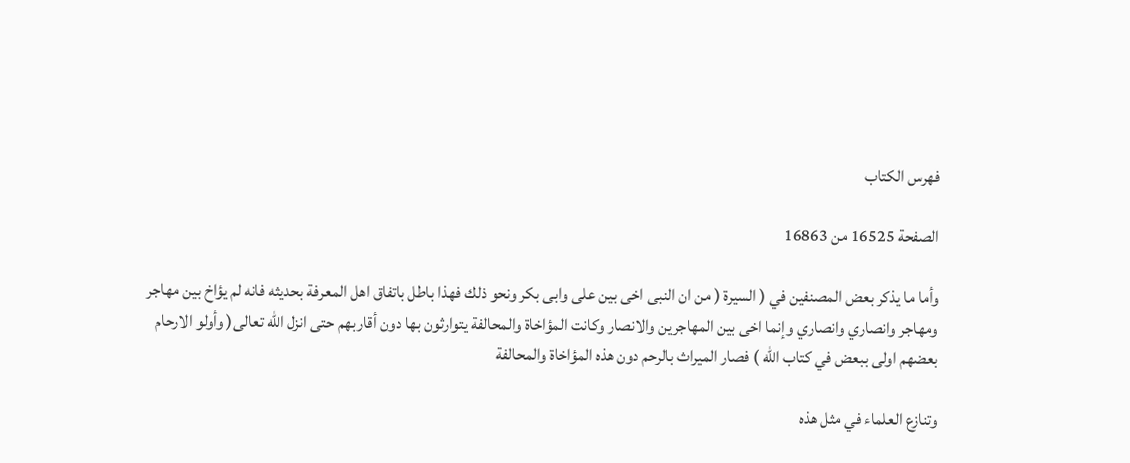فهرس الكتاب

الصفحة 16525 من 16863

وأما ما يذكر بعض المصنفين في ( السيرة ( من ان النبى اخى بين على وابى بكر ونحو ذلك فهذا باطل باتفاق اهل المعرفة بحديثه فانه لم يؤاخ بين مهاجر ومهاجر وانصاري وانصاري وإنما اخى بين المهاجرين والانصار وكانت المؤاخاة والمحالفة يتوارثون بها دون أقاربهم حتى انزل الله تعالى( وأولو الارحام بعضهم اولى ببعض في كتاب الله ) فصار الميراث بالرحم دون هذه المؤاخاة والمحالفة

وتنازع العلماء في مثل هذه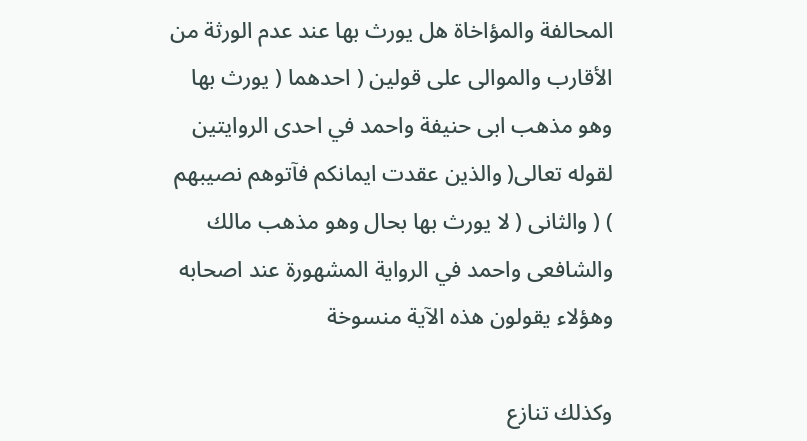المحالفة والمؤاخاة هل يورث بها عند عدم الورثة من الأقارب والموالى على قولين ( احدهما ( يورث بها وهو مذهب ابى حنيفة واحمد في احدى الروايتين لقوله تعالى( والذين عقدت ايمانكم فآتوهم نصيبهم ) ( والثانى ( لا يورث بها بحال وهو مذهب مالك والشافعى واحمد في الرواية المشهورة عند اصحابه وهؤلاء يقولون هذه الآية منسوخة

وكذلك تنازع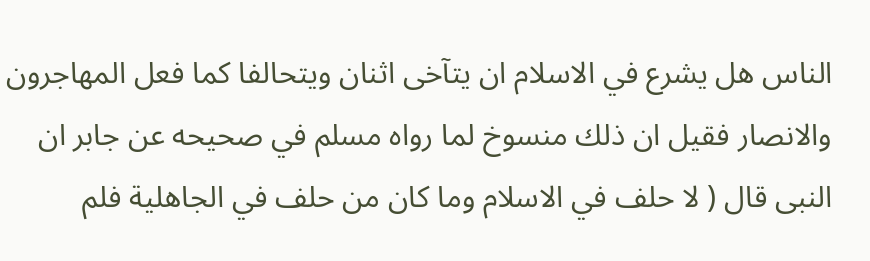الناس هل يشرع في الاسلام ان يتآخى اثنان ويتحالفا كما فعل المهاجرون والانصار فقيل ان ذلك منسوخ لما رواه مسلم في صحيحه عن جابر ان النبى قال ( لا حلف في الاسلام وما كان من حلف في الجاهلية فلم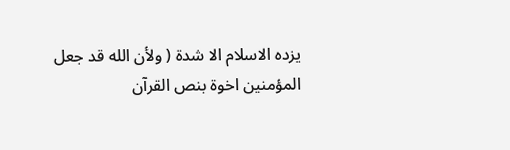يزده الاسلام الا شدة ( ولأن الله قد جعل المؤمنين اخوة بنص القرآن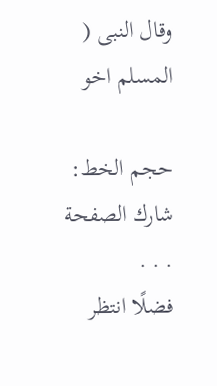وقال النبى ( المسلم اخو

حجم الخط:
شارك الصفحة
. . .
فضلًا انتظر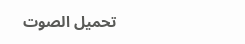تحميل الصوت